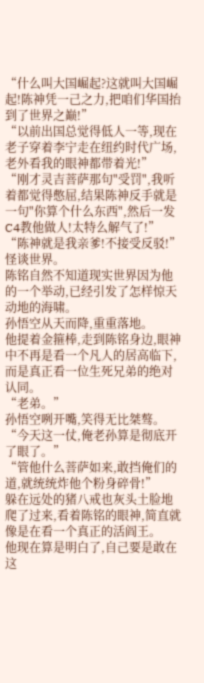“什么叫大国崛起?这就叫大国崛起!陈神凭一己之力,把咱们华国抬到了世界之巅!”
“以前出国总觉得低人一等,现在老子穿着李宁走在纽约时代广场,老外看我的眼神都带着光!”
“刚才灵吉菩萨那句"受罚",我听着都觉得憋屈,结果陈神反手就是一句"你算个什么东西",然后一发C4教他做人!太特么解气了!”
“陈神就是我亲爹!不接受反驳!”
怪谈世界。
陈铭自然不知道现实世界因为他的一个举动,已经引发了怎样惊天动地的海啸。
孙悟空从天而降,重重落地。
他提着金箍棒,走到陈铭身边,眼神中不再是看一个凡人的居高临下,而是真正看一位生死兄弟的绝对认同。
“老弟。”
孙悟空咧开嘴,笑得无比桀骜。
“今天这一仗,俺老孙算是彻底开了眼了。”
“管他什么菩萨如来,敢挡俺们的道,就统统炸他个粉身碎骨!”
躲在远处的猪八戒也灰头土脸地爬了过来,看着陈铭的眼神,简直就像是在看一个真正的活阎王。
他现在算是明白了,自己要是敢在这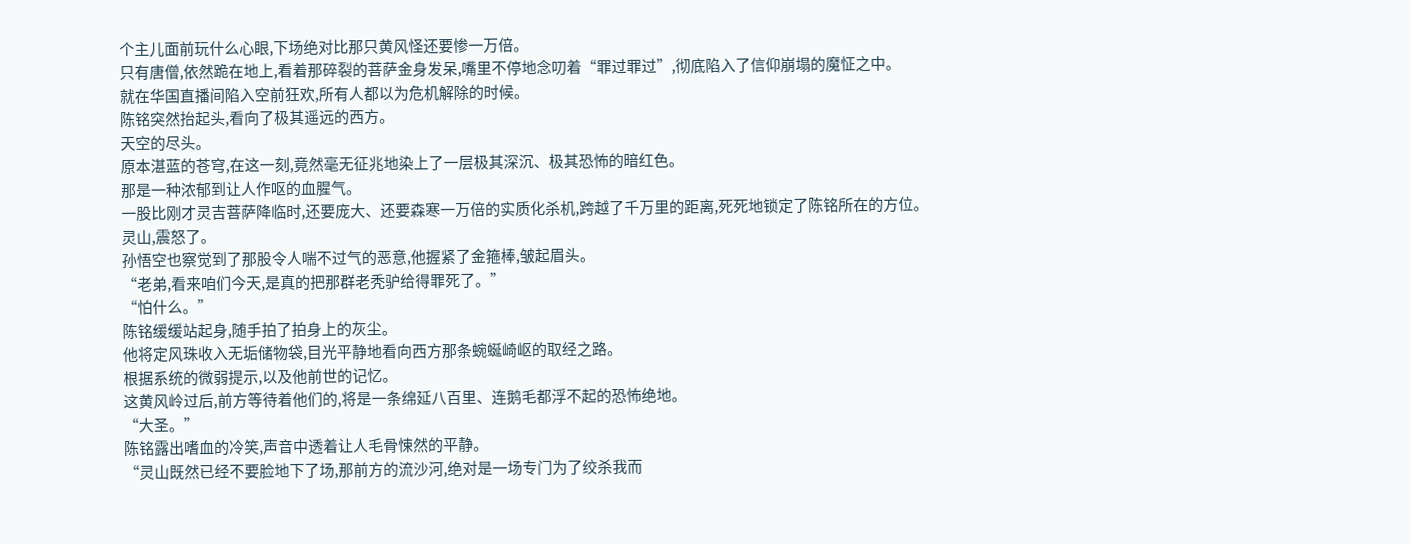个主儿面前玩什么心眼,下场绝对比那只黄风怪还要惨一万倍。
只有唐僧,依然跪在地上,看着那碎裂的菩萨金身发呆,嘴里不停地念叨着“罪过罪过”,彻底陷入了信仰崩塌的魔怔之中。
就在华国直播间陷入空前狂欢,所有人都以为危机解除的时候。
陈铭突然抬起头,看向了极其遥远的西方。
天空的尽头。
原本湛蓝的苍穹,在这一刻,竟然毫无征兆地染上了一层极其深沉、极其恐怖的暗红色。
那是一种浓郁到让人作呕的血腥气。
一股比刚才灵吉菩萨降临时,还要庞大、还要森寒一万倍的实质化杀机,跨越了千万里的距离,死死地锁定了陈铭所在的方位。
灵山,震怒了。
孙悟空也察觉到了那股令人喘不过气的恶意,他握紧了金箍棒,皱起眉头。
“老弟,看来咱们今天,是真的把那群老秃驴给得罪死了。”
“怕什么。”
陈铭缓缓站起身,随手拍了拍身上的灰尘。
他将定风珠收入无垢储物袋,目光平静地看向西方那条蜿蜒崎岖的取经之路。
根据系统的微弱提示,以及他前世的记忆。
这黄风岭过后,前方等待着他们的,将是一条绵延八百里、连鹅毛都浮不起的恐怖绝地。
“大圣。”
陈铭露出嗜血的冷笑,声音中透着让人毛骨悚然的平静。
“灵山既然已经不要脸地下了场,那前方的流沙河,绝对是一场专门为了绞杀我而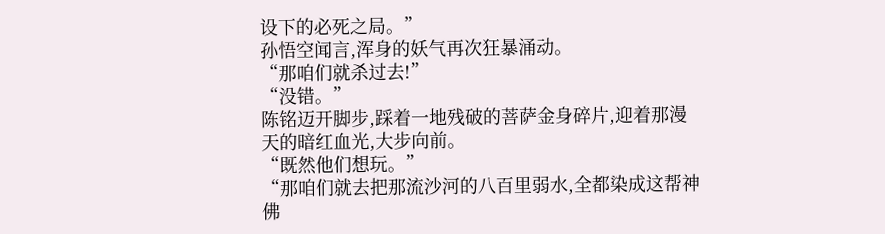设下的必死之局。”
孙悟空闻言,浑身的妖气再次狂暴涌动。
“那咱们就杀过去!”
“没错。”
陈铭迈开脚步,踩着一地残破的菩萨金身碎片,迎着那漫天的暗红血光,大步向前。
“既然他们想玩。”
“那咱们就去把那流沙河的八百里弱水,全都染成这帮神佛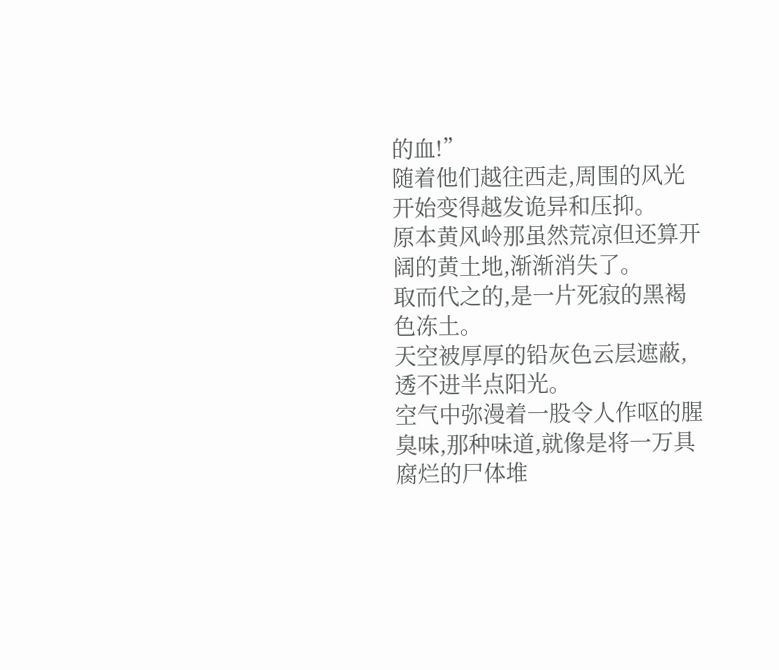的血!”
随着他们越往西走,周围的风光开始变得越发诡异和压抑。
原本黄风岭那虽然荒凉但还算开阔的黄土地,渐渐消失了。
取而代之的,是一片死寂的黑褐色冻土。
天空被厚厚的铅灰色云层遮蔽,透不进半点阳光。
空气中弥漫着一股令人作呕的腥臭味,那种味道,就像是将一万具腐烂的尸体堆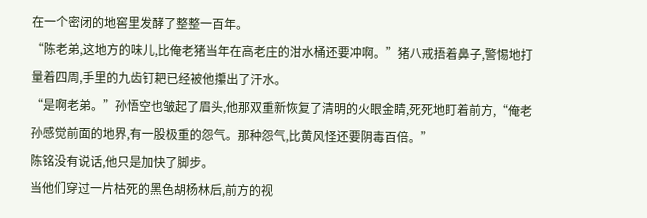在一个密闭的地窖里发酵了整整一百年。
“陈老弟,这地方的味儿,比俺老猪当年在高老庄的泔水桶还要冲啊。”猪八戒捂着鼻子,警惕地打量着四周,手里的九齿钉耙已经被他攥出了汗水。
“是啊老弟。”孙悟空也皱起了眉头,他那双重新恢复了清明的火眼金睛,死死地盯着前方,“俺老孙感觉前面的地界,有一股极重的怨气。那种怨气,比黄风怪还要阴毒百倍。”
陈铭没有说话,他只是加快了脚步。
当他们穿过一片枯死的黑色胡杨林后,前方的视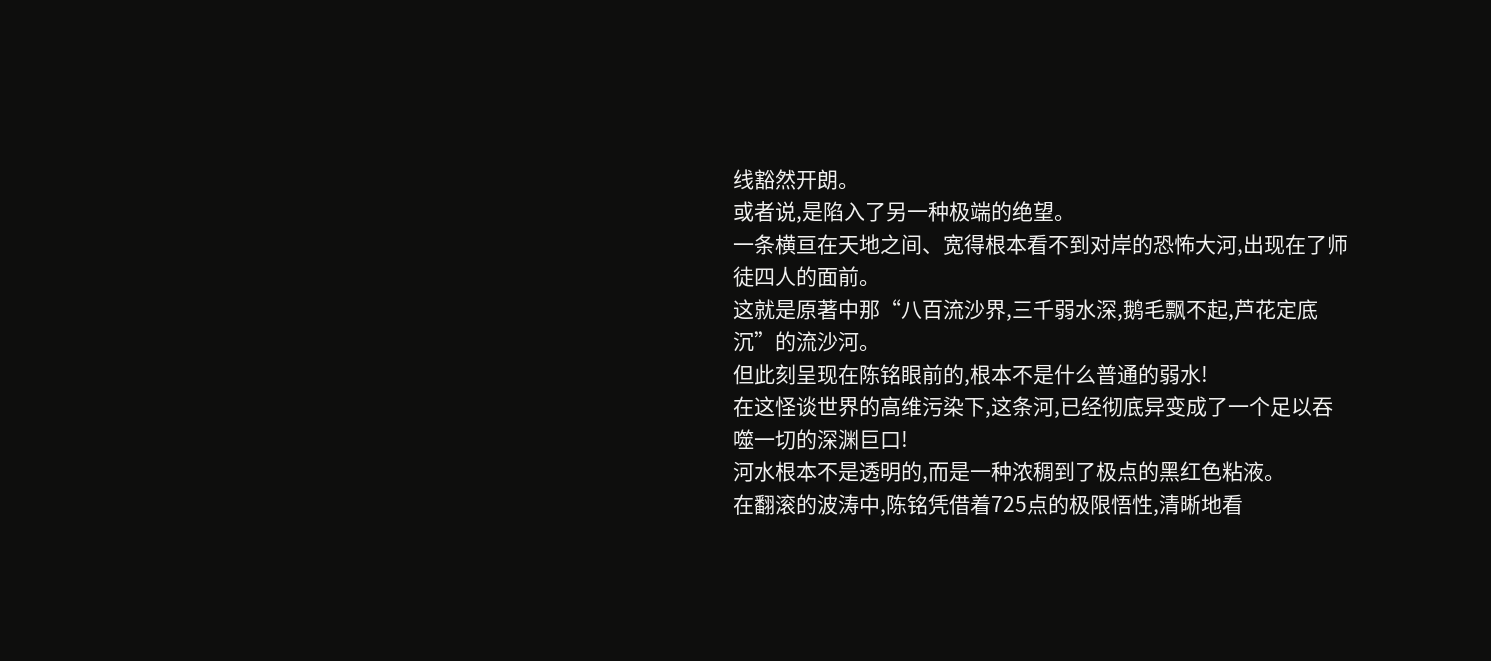线豁然开朗。
或者说,是陷入了另一种极端的绝望。
一条横亘在天地之间、宽得根本看不到对岸的恐怖大河,出现在了师徒四人的面前。
这就是原著中那“八百流沙界,三千弱水深,鹅毛飘不起,芦花定底沉”的流沙河。
但此刻呈现在陈铭眼前的,根本不是什么普通的弱水!
在这怪谈世界的高维污染下,这条河,已经彻底异变成了一个足以吞噬一切的深渊巨口!
河水根本不是透明的,而是一种浓稠到了极点的黑红色粘液。
在翻滚的波涛中,陈铭凭借着725点的极限悟性,清晰地看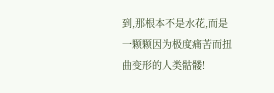到,那根本不是水花,而是一颗颗因为极度痛苦而扭曲变形的人类骷髅!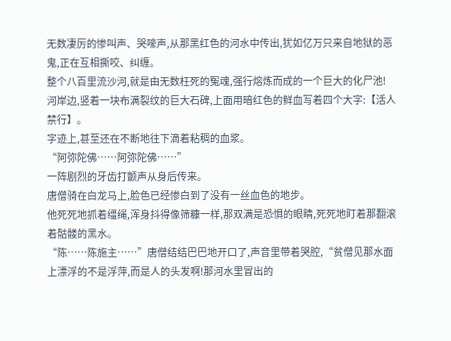无数凄厉的惨叫声、哭嚎声,从那黑红色的河水中传出,犹如亿万只来自地狱的恶鬼,正在互相撕咬、纠缠。
整个八百里流沙河,就是由无数枉死的冤魂,强行熔炼而成的一个巨大的化尸池!
河岸边,竖着一块布满裂纹的巨大石碑,上面用暗红色的鲜血写着四个大字:【活人禁行】。
字迹上,甚至还在不断地往下滴着粘稠的血浆。
“阿弥陀佛……阿弥陀佛……”
一阵剧烈的牙齿打颤声从身后传来。
唐僧骑在白龙马上,脸色已经惨白到了没有一丝血色的地步。
他死死地抓着缰绳,浑身抖得像筛糠一样,那双满是恐惧的眼睛,死死地盯着那翻滚着骷髅的黑水。
“陈……陈施主……”唐僧结结巴巴地开口了,声音里带着哭腔,“贫僧见那水面上漂浮的不是浮萍,而是人的头发啊!那河水里冒出的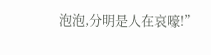泡泡,分明是人在哀嚎!”